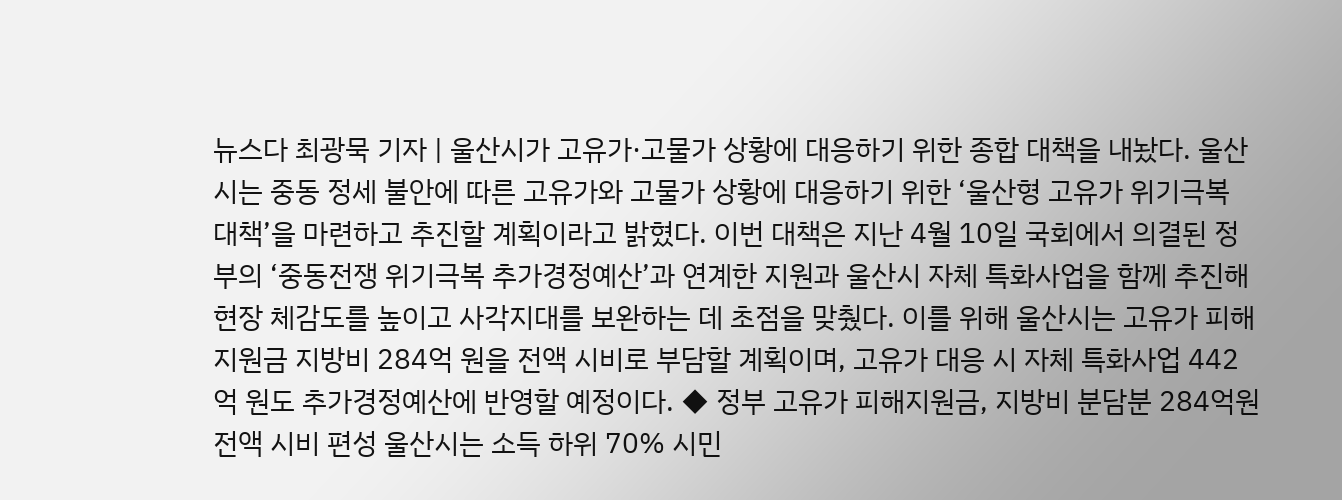뉴스다 최광묵 기자 | 울산시가 고유가·고물가 상황에 대응하기 위한 종합 대책을 내놨다. 울산시는 중동 정세 불안에 따른 고유가와 고물가 상황에 대응하기 위한 ‘울산형 고유가 위기극복 대책’을 마련하고 추진할 계획이라고 밝혔다. 이번 대책은 지난 4월 10일 국회에서 의결된 정부의 ‘중동전쟁 위기극복 추가경정예산’과 연계한 지원과 울산시 자체 특화사업을 함께 추진해 현장 체감도를 높이고 사각지대를 보완하는 데 초점을 맞췄다. 이를 위해 울산시는 고유가 피해지원금 지방비 284억 원을 전액 시비로 부담할 계획이며, 고유가 대응 시 자체 특화사업 442억 원도 추가경정예산에 반영할 예정이다. ◆ 정부 고유가 피해지원금, 지방비 분담분 284억원 전액 시비 편성 울산시는 소득 하위 70% 시민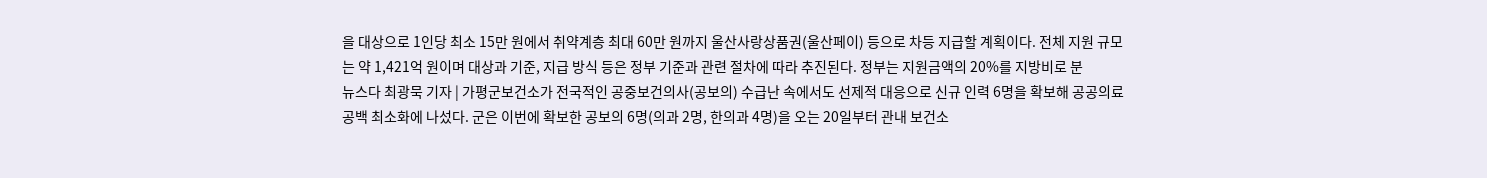을 대상으로 1인당 최소 15만 원에서 취약계층 최대 60만 원까지 울산사랑상품권(울산페이) 등으로 차등 지급할 계획이다. 전체 지원 규모는 약 1,421억 원이며 대상과 기준, 지급 방식 등은 정부 기준과 관련 절차에 따라 추진된다. 정부는 지원금액의 20%를 지방비로 분
뉴스다 최광묵 기자 | 가평군보건소가 전국적인 공중보건의사(공보의) 수급난 속에서도 선제적 대응으로 신규 인력 6명을 확보해 공공의료 공백 최소화에 나섰다. 군은 이번에 확보한 공보의 6명(의과 2명, 한의과 4명)을 오는 20일부터 관내 보건소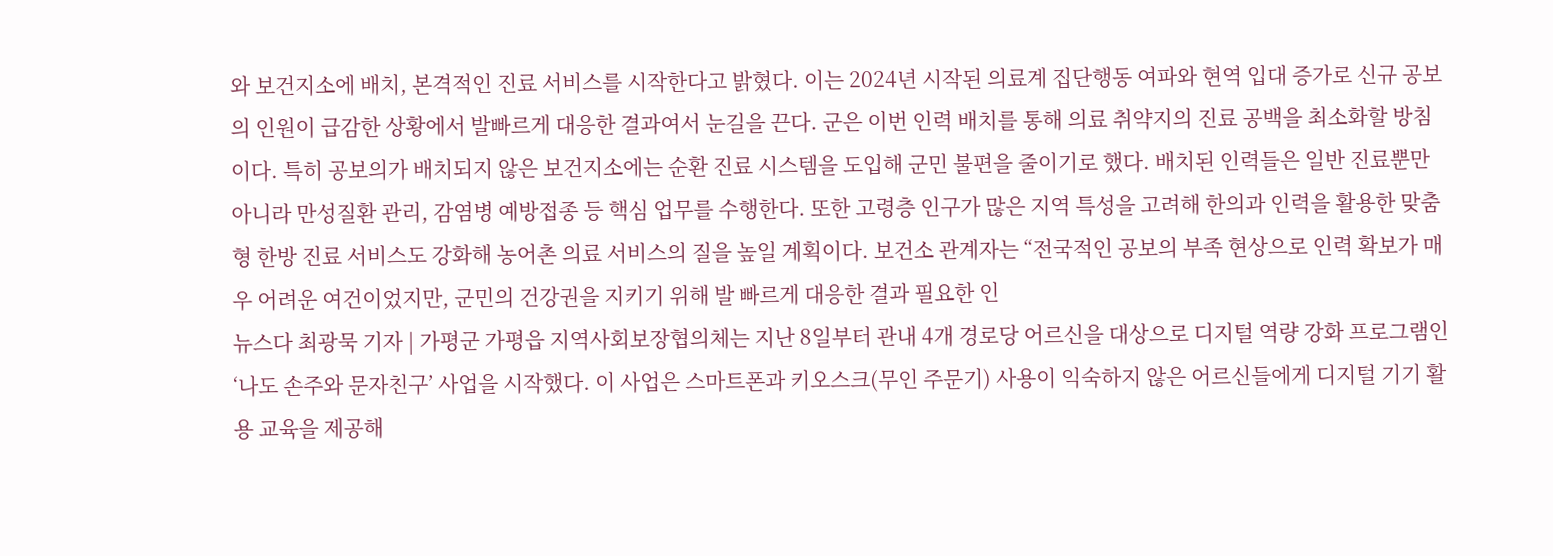와 보건지소에 배치, 본격적인 진료 서비스를 시작한다고 밝혔다. 이는 2024년 시작된 의료계 집단행동 여파와 현역 입대 증가로 신규 공보의 인원이 급감한 상황에서 발빠르게 대응한 결과여서 눈길을 끈다. 군은 이번 인력 배치를 통해 의료 취약지의 진료 공백을 최소화할 방침이다. 특히 공보의가 배치되지 않은 보건지소에는 순환 진료 시스템을 도입해 군민 불편을 줄이기로 했다. 배치된 인력들은 일반 진료뿐만 아니라 만성질환 관리, 감염병 예방접종 등 핵심 업무를 수행한다. 또한 고령층 인구가 많은 지역 특성을 고려해 한의과 인력을 활용한 맞춤형 한방 진료 서비스도 강화해 농어촌 의료 서비스의 질을 높일 계획이다. 보건소 관계자는 “전국적인 공보의 부족 현상으로 인력 확보가 매우 어려운 여건이었지만, 군민의 건강권을 지키기 위해 발 빠르게 대응한 결과 필요한 인
뉴스다 최광묵 기자 | 가평군 가평읍 지역사회보장협의체는 지난 8일부터 관내 4개 경로당 어르신을 대상으로 디지털 역량 강화 프로그램인 ‘나도 손주와 문자친구’ 사업을 시작했다. 이 사업은 스마트폰과 키오스크(무인 주문기) 사용이 익숙하지 않은 어르신들에게 디지털 기기 활용 교육을 제공해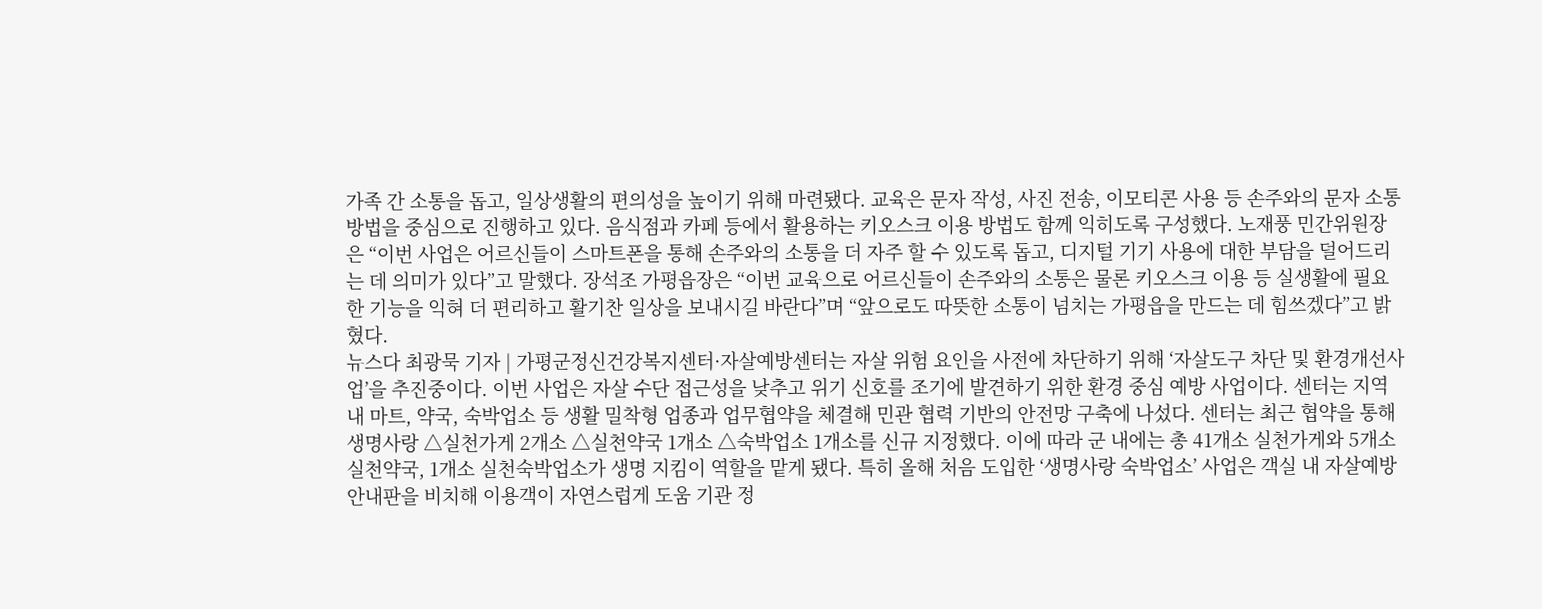가족 간 소통을 돕고, 일상생활의 편의성을 높이기 위해 마련됐다. 교육은 문자 작성, 사진 전송, 이모티콘 사용 등 손주와의 문자 소통 방법을 중심으로 진행하고 있다. 음식점과 카페 등에서 활용하는 키오스크 이용 방법도 함께 익히도록 구성했다. 노재풍 민간위원장은 “이번 사업은 어르신들이 스마트폰을 통해 손주와의 소통을 더 자주 할 수 있도록 돕고, 디지털 기기 사용에 대한 부담을 덜어드리는 데 의미가 있다”고 말했다. 장석조 가평읍장은 “이번 교육으로 어르신들이 손주와의 소통은 물론 키오스크 이용 등 실생활에 필요한 기능을 익혀 더 편리하고 활기찬 일상을 보내시길 바란다”며 “앞으로도 따뜻한 소통이 넘치는 가평읍을 만드는 데 힘쓰겠다”고 밝혔다.
뉴스다 최광묵 기자 | 가평군정신건강복지센터·자살예방센터는 자살 위험 요인을 사전에 차단하기 위해 ‘자살도구 차단 및 환경개선사업’을 추진중이다. 이번 사업은 자살 수단 접근성을 낮추고 위기 신호를 조기에 발견하기 위한 환경 중심 예방 사업이다. 센터는 지역 내 마트, 약국, 숙박업소 등 생활 밀착형 업종과 업무협약을 체결해 민관 협력 기반의 안전망 구축에 나섰다. 센터는 최근 협약을 통해 생명사랑 △실천가게 2개소 △실천약국 1개소 △숙박업소 1개소를 신규 지정했다. 이에 따라 군 내에는 총 41개소 실천가게와 5개소 실천약국, 1개소 실천숙박업소가 생명 지킴이 역할을 맡게 됐다. 특히 올해 처음 도입한 ‘생명사랑 숙박업소’ 사업은 객실 내 자살예방 안내판을 비치해 이용객이 자연스럽게 도움 기관 정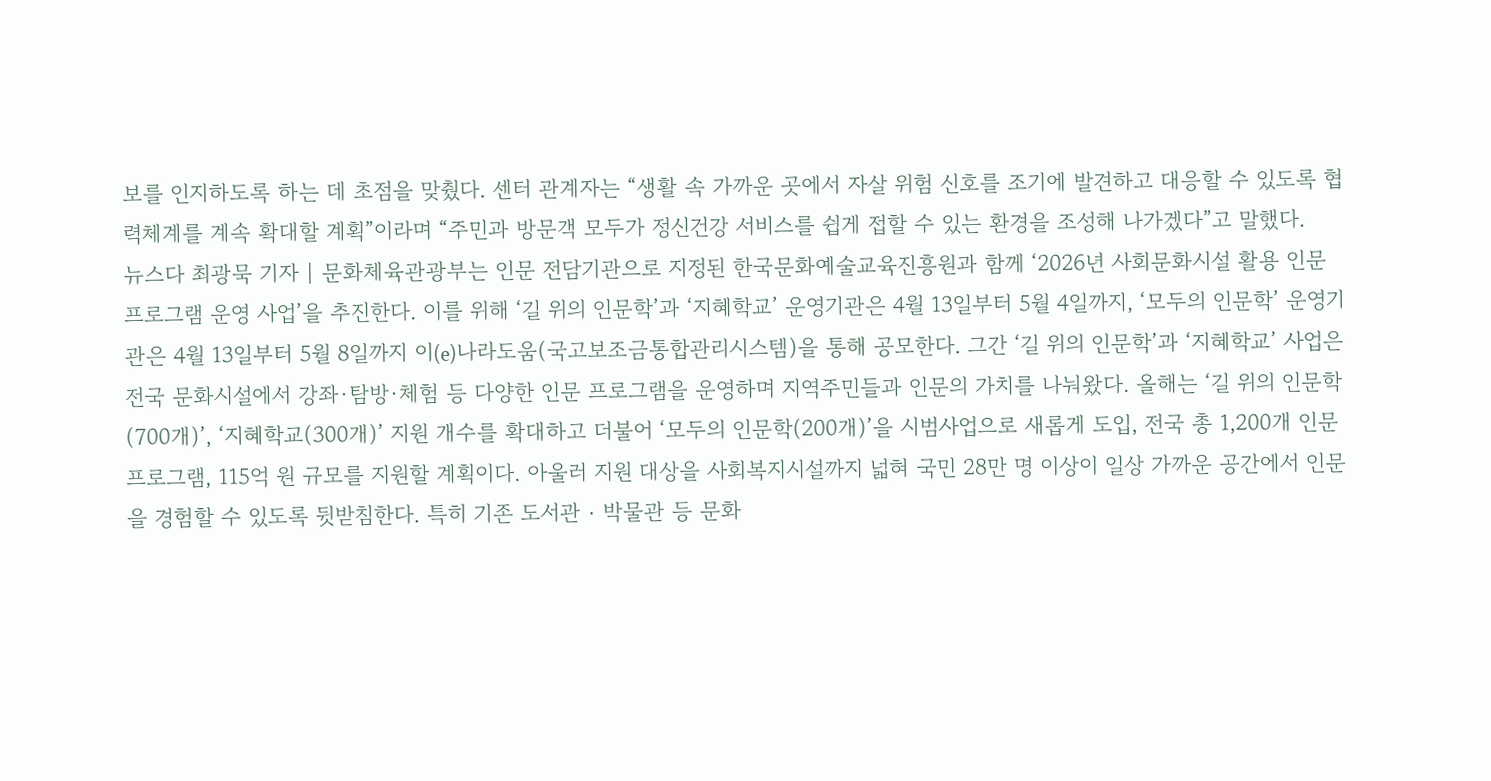보를 인지하도록 하는 데 초점을 맞췄다. 센터 관계자는 “생활 속 가까운 곳에서 자살 위험 신호를 조기에 발견하고 대응할 수 있도록 협력체계를 계속 확대할 계획”이라며 “주민과 방문객 모두가 정신건강 서비스를 쉽게 접할 수 있는 환경을 조성해 나가겠다”고 말했다.
뉴스다 최광묵 기자 | 문화체육관광부는 인문 전담기관으로 지정된 한국문화예술교육진흥원과 함께 ‘2026년 사회문화시설 활용 인문 프로그램 운영 사업’을 추진한다. 이를 위해 ‘길 위의 인문학’과 ‘지혜학교’ 운영기관은 4월 13일부터 5월 4일까지, ‘모두의 인문학’ 운영기관은 4월 13일부터 5월 8일까지 이(e)나라도움(국고보조금통합관리시스템)을 통해 공모한다. 그간 ‘길 위의 인문학’과 ‘지혜학교’ 사업은 전국 문화시설에서 강좌·탐방·체험 등 다양한 인문 프로그램을 운영하며 지역주민들과 인문의 가치를 나눠왔다. 올해는 ‘길 위의 인문학(700개)’, ‘지혜학교(300개)’ 지원 개수를 확대하고 더불어 ‘모두의 인문학(200개)’을 시범사업으로 새롭게 도입, 전국 총 1,200개 인문 프로그램, 115억 원 규모를 지원할 계획이다. 아울러 지원 대상을 사회복지시설까지 넓혀 국민 28만 명 이상이 일상 가까운 공간에서 인문을 경험할 수 있도록 뒷받침한다. 특히 기존 도서관‧박물관 등 문화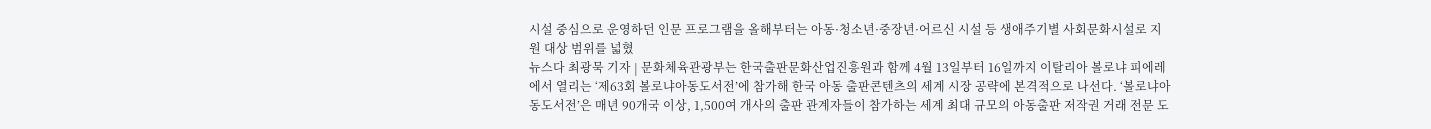시설 중심으로 운영하던 인문 프로그램을 올해부터는 아동·청소년·중장년·어르신 시설 등 생애주기별 사회문화시설로 지원 대상 범위를 넓혔
뉴스다 최광묵 기자 | 문화체육관광부는 한국출판문화산업진흥원과 함께 4월 13일부터 16일까지 이탈리아 볼로냐 피에레에서 열리는 ‘제63회 볼로냐아동도서전’에 참가해 한국 아동 출판콘텐츠의 세계 시장 공략에 본격적으로 나선다. ‘볼로냐아동도서전’은 매년 90개국 이상, 1,500여 개사의 출판 관계자들이 참가하는 세계 최대 규모의 아동출판 저작권 거래 전문 도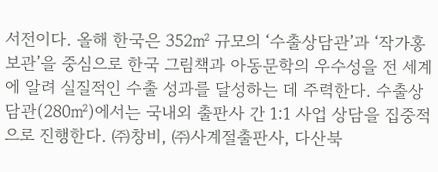서전이다. 올해 한국은 352㎡ 규모의 ‘수출상담관’과 ‘작가홍보관’을 중심으로 한국 그림책과 아동문학의 우수성을 전 세계에 알려 실질적인 수출 성과를 달성하는 데 주력한다. 수출상담관(280㎡)에서는 국내외 출판사 간 1:1 사업 상담을 집중적으로 진행한다. ㈜창비, ㈜사계절출판사, 다산북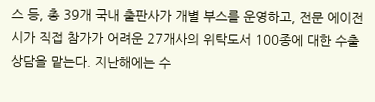스 등, 총 39개 국내 출판사가 개별 부스를 운영하고, 전문 에이전시가 직접 참가가 어려운 27개사의 위탁도서 100종에 대한 수출 상담을 맡는다. 지난해에는 수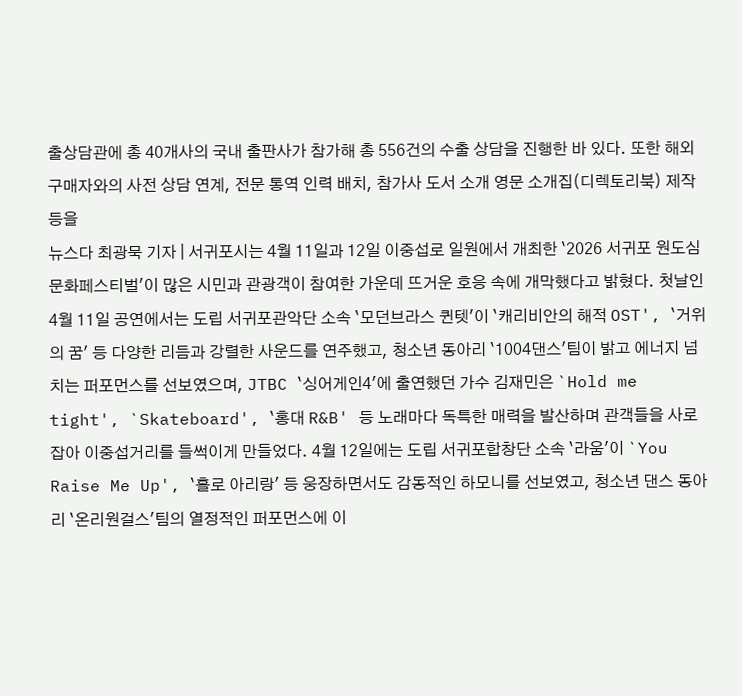출상담관에 총 40개사의 국내 출판사가 참가해 총 556건의 수출 상담을 진행한 바 있다. 또한 해외 구매자와의 사전 상담 연계, 전문 통역 인력 배치, 참가사 도서 소개 영문 소개집(디렉토리북) 제작 등을
뉴스다 최광묵 기자 | 서귀포시는 4월 11일과 12일 이중섭로 일원에서 개최한 `2026 서귀포 원도심 문화페스티벌'이 많은 시민과 관광객이 참여한 가운데 뜨거운 호응 속에 개막했다고 밝혔다. 첫날인 4월 11일 공연에서는 도립 서귀포관악단 소속 `모던브라스 퀸텟'이 `캐리비안의 해적 OST', `거위의 꿈' 등 다양한 리듬과 강렬한 사운드를 연주했고, 청소년 동아리 `1004댄스'팀이 밝고 에너지 넘치는 퍼포먼스를 선보였으며, JTBC `싱어게인4'에 출연했던 가수 김재민은 `Hold me tight', `Skateboard', `홍대 R&B' 등 노래마다 독특한 매력을 발산하며 관객들을 사로잡아 이중섭거리를 들썩이게 만들었다. 4월 12일에는 도립 서귀포합창단 소속 `라움'이 `You Raise Me Up', `홀로 아리랑' 등 웅장하면서도 감동적인 하모니를 선보였고, 청소년 댄스 동아리 `온리원걸스'팀의 열정적인 퍼포먼스에 이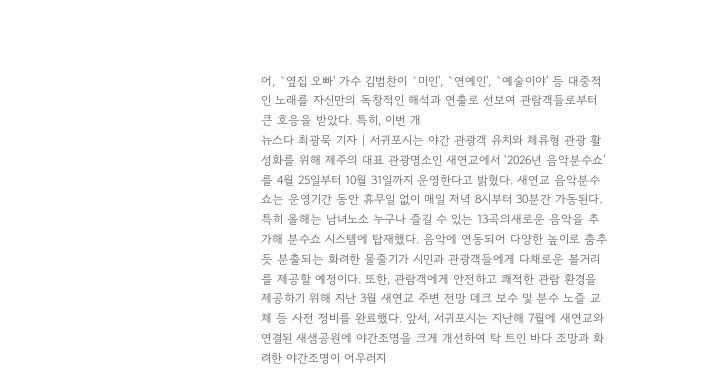어, `옆집 오빠' 가수 김범찬이 `미인', `연예인', `예술이야' 등 대중적인 노래를 자신만의 독창적인 해석과 연출로 선보여 관람객들로부터 큰 호응을 받았다. 특히, 이번 개
뉴스다 최광묵 기자 | 서귀포시는 야간 관광객 유치와 체류형 관광 활성화를 위해 제주의 대표 관광명소인 새연교에서 ‘2026년 음악분수쇼’를 4월 25일부터 10월 31일까지 운영한다고 밝혔다. 새연교 음악분수쇼는 운영기간 동안 휴무일 없이 매일 저녁 8시부터 30분간 가동된다. 특히 올해는 남녀노소 누구나 즐길 수 있는 13곡의새로운 음악을 추가해 분수쇼 시스템에 탑재했다. 음악에 연동되어 다양한 높이로 춤추듯 분출되는 화려한 물줄기가 시민과 관광객들에게 다채로운 볼거리를 제공할 예정이다. 또한, 관람객에게 안전하고 쾌적한 관람 환경을 제공하기 위해 지난 3월 새연교 주변 전망 데크 보수 및 분수 노즐 교체 등 사전 정비를 완료했다. 앞서, 서귀포시는 지난해 7월에 새연교와 연결된 새샘공원에 야간조명을 크게 개선하여 탁 트인 바다 조망과 화려한 야간조명이 어우러지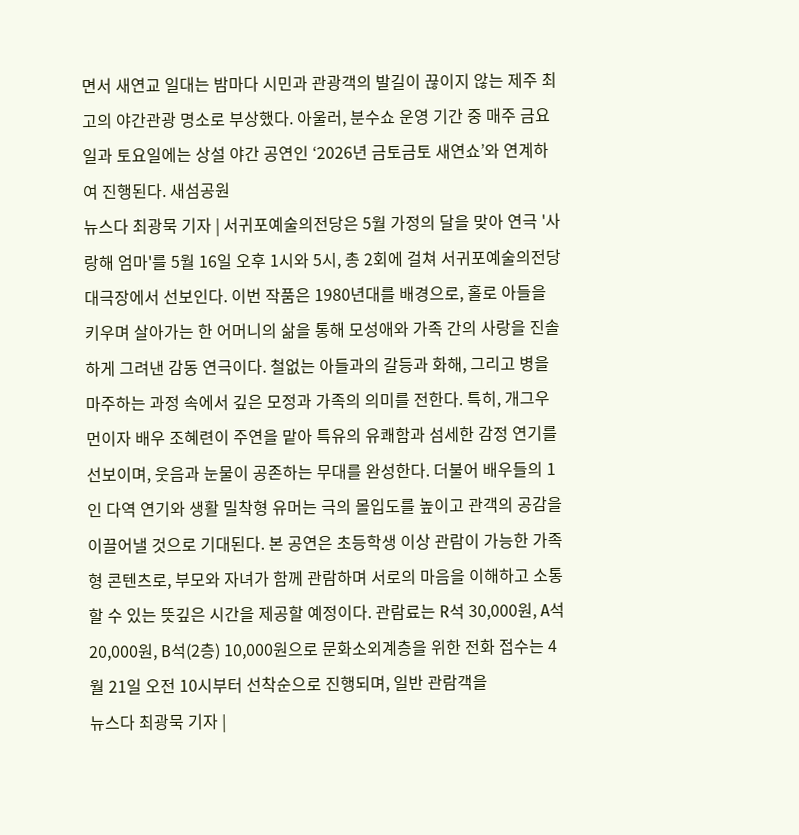면서 새연교 일대는 밤마다 시민과 관광객의 발길이 끊이지 않는 제주 최고의 야간관광 명소로 부상했다. 아울러, 분수쇼 운영 기간 중 매주 금요일과 토요일에는 상설 야간 공연인 ‘2026년 금토금토 새연쇼’와 연계하여 진행된다. 새섬공원
뉴스다 최광묵 기자 | 서귀포예술의전당은 5월 가정의 달을 맞아 연극 '사랑해 엄마'를 5월 16일 오후 1시와 5시, 총 2회에 걸쳐 서귀포예술의전당 대극장에서 선보인다. 이번 작품은 1980년대를 배경으로, 홀로 아들을 키우며 살아가는 한 어머니의 삶을 통해 모성애와 가족 간의 사랑을 진솔하게 그려낸 감동 연극이다. 철없는 아들과의 갈등과 화해, 그리고 병을 마주하는 과정 속에서 깊은 모정과 가족의 의미를 전한다. 특히, 개그우먼이자 배우 조혜련이 주연을 맡아 특유의 유쾌함과 섬세한 감정 연기를 선보이며, 웃음과 눈물이 공존하는 무대를 완성한다. 더불어 배우들의 1인 다역 연기와 생활 밀착형 유머는 극의 몰입도를 높이고 관객의 공감을 이끌어낼 것으로 기대된다. 본 공연은 초등학생 이상 관람이 가능한 가족형 콘텐츠로, 부모와 자녀가 함께 관람하며 서로의 마음을 이해하고 소통할 수 있는 뜻깊은 시간을 제공할 예정이다. 관람료는 R석 30,000원, A석 20,000원, B석(2층) 10,000원으로 문화소외계층을 위한 전화 접수는 4월 21일 오전 10시부터 선착순으로 진행되며, 일반 관람객을
뉴스다 최광묵 기자 |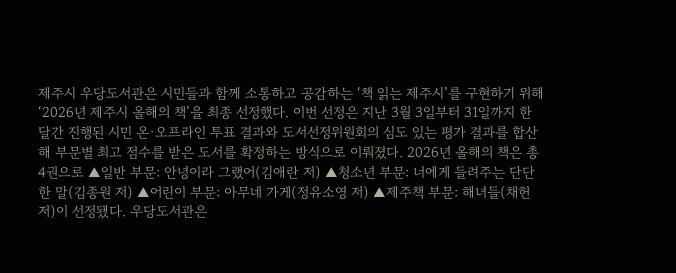제주시 우당도서관은 시민들과 함께 소통하고 공감하는 ‘책 읽는 제주시’를 구현하기 위해 ‘2026년 제주시 올해의 책’을 최종 선정했다. 이번 선정은 지난 3월 3일부터 31일까지 한 달간 진행된 시민 온·오프라인 투표 결과와 도서선정위원회의 심도 있는 평가 결과를 합산해 부문별 최고 점수를 받은 도서를 확정하는 방식으로 이뤄졌다. 2026년 올해의 책은 총 4권으로 ▲일반 부문: 안녕이라 그랬어(김애란 저) ▲청소년 부문: 너에게 들려주는 단단한 말(김종원 저) ▲어린이 부문: 아무네 가게(정유소영 저) ▲제주책 부문: 해녀들(채헌 저)이 선정됐다. 우당도서관은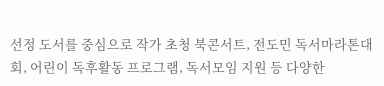선정 도서를 중심으로 작가 초청 북콘서트, 전도민 독서마라톤대회, 어린이 독후활동 프로그램, 독서모임 지원 등 다양한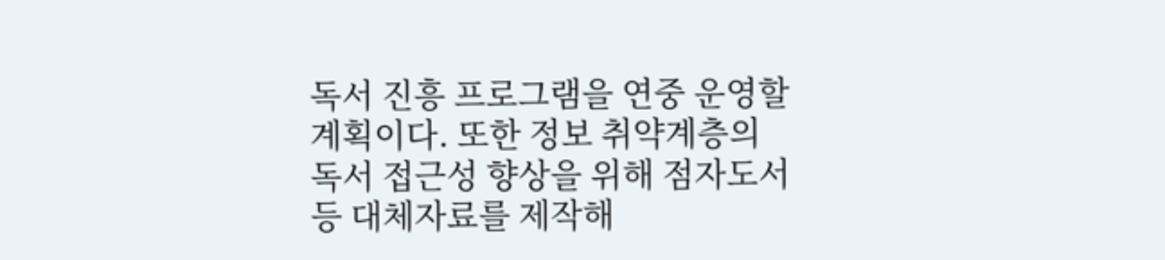독서 진흥 프로그램을 연중 운영할 계획이다. 또한 정보 취약계층의 독서 접근성 향상을 위해 점자도서 등 대체자료를 제작해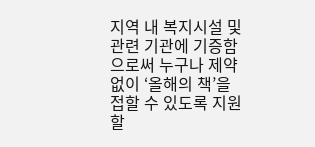지역 내 복지시설 및 관련 기관에 기증함으로써 누구나 제약 없이 ‘올해의 책’을 접할 수 있도록 지원할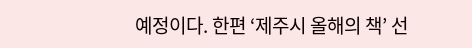예정이다. 한편 ‘제주시 올해의 책’ 선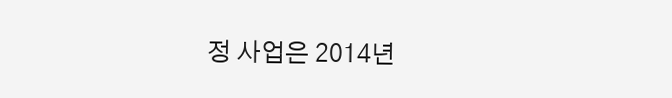정 사업은 2014년